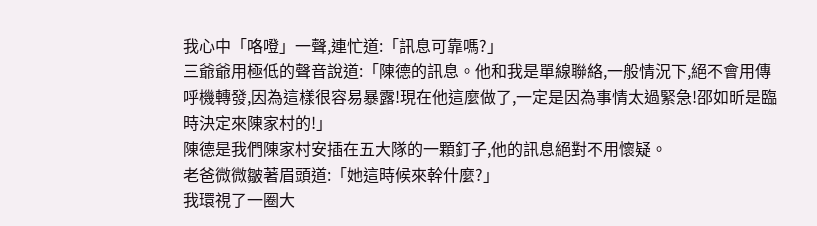我心中「咯噔」一聲,連忙道:「訊息可靠嗎?」
三爺爺用極低的聲音說道:「陳德的訊息。他和我是單線聯絡,一般情況下,絕不會用傳呼機轉發,因為這樣很容易暴露!現在他這麼做了,一定是因為事情太過緊急!邵如昕是臨時決定來陳家村的!」
陳德是我們陳家村安插在五大隊的一顆釘子,他的訊息絕對不用懷疑。
老爸微微皺著眉頭道:「她這時候來幹什麼?」
我環視了一圈大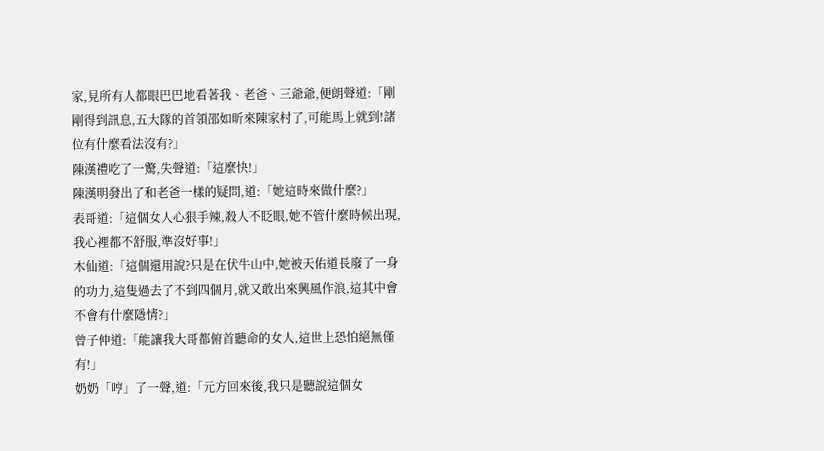家,見所有人都眼巴巴地看著我、老爸、三爺爺,便朗聲道:「剛剛得到訊息,五大隊的首領邵如昕來陳家村了,可能馬上就到!諸位有什麼看法沒有?」
陳漢禮吃了一驚,失聲道:「這麼快!」
陳漢明發出了和老爸一樣的疑問,道:「她這時來做什麼?」
表哥道:「這個女人心狠手辣,殺人不眨眼,她不管什麼時候出現,我心裡都不舒服,準沒好事!」
木仙道:「這個還用說?只是在伏牛山中,她被天佑道長廢了一身的功力,這隻過去了不到四個月,就又敢出來興風作浪,這其中會不會有什麼隱情?」
曾子仲道:「能讓我大哥都俯首聽命的女人,這世上恐怕絕無僅有!」
奶奶「哼」了一聲,道:「元方回來後,我只是聽說這個女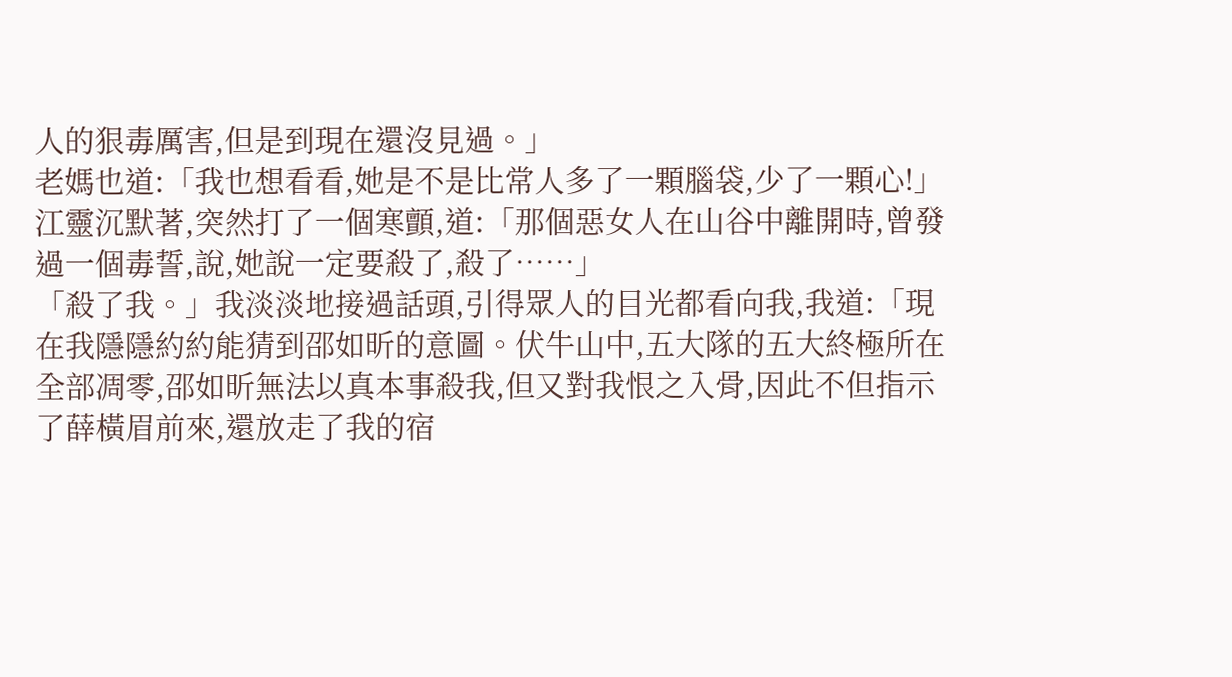人的狠毒厲害,但是到現在還沒見過。」
老媽也道:「我也想看看,她是不是比常人多了一顆腦袋,少了一顆心!」
江靈沉默著,突然打了一個寒顫,道:「那個惡女人在山谷中離開時,曾發過一個毒誓,說,她說一定要殺了,殺了……」
「殺了我。」我淡淡地接過話頭,引得眾人的目光都看向我,我道:「現在我隱隱約約能猜到邵如昕的意圖。伏牛山中,五大隊的五大終極所在全部凋零,邵如昕無法以真本事殺我,但又對我恨之入骨,因此不但指示了薛橫眉前來,還放走了我的宿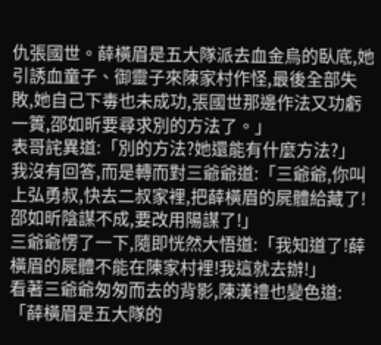仇張國世。薛橫眉是五大隊派去血金烏的臥底,她引誘血童子、御靈子來陳家村作怪,最後全部失敗,她自己下毒也未成功,張國世那邊作法又功虧一簣,邵如昕要尋求別的方法了。」
表哥詫異道:「別的方法?她還能有什麼方法?」
我沒有回答,而是轉而對三爺爺道:「三爺爺,你叫上弘勇叔,快去二叔家裡,把薛橫眉的屍體給藏了!邵如昕陰謀不成,要改用陽謀了!」
三爺爺愣了一下,隨即恍然大悟道:「我知道了!薛橫眉的屍體不能在陳家村裡!我這就去辦!」
看著三爺爺匆匆而去的背影,陳漢禮也變色道:「薛橫眉是五大隊的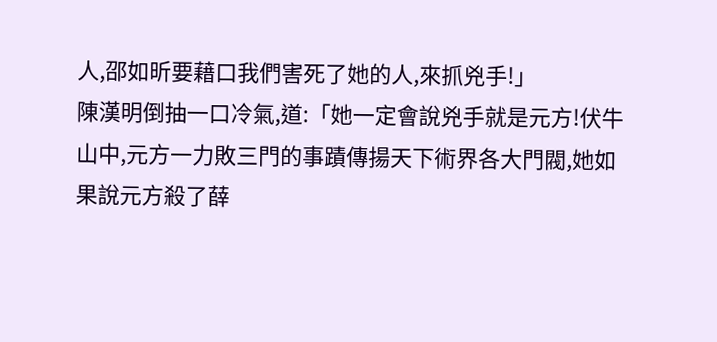人,邵如昕要藉口我們害死了她的人,來抓兇手!」
陳漢明倒抽一口冷氣,道:「她一定會說兇手就是元方!伏牛山中,元方一力敗三門的事蹟傳揚天下術界各大門閥,她如果說元方殺了薛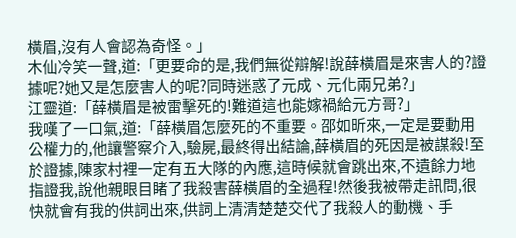橫眉,沒有人會認為奇怪。」
木仙冷笑一聲,道:「更要命的是,我們無從辯解!說薛橫眉是來害人的?證據呢?她又是怎麼害人的呢?同時迷惑了元成、元化兩兄弟?」
江靈道:「薛橫眉是被雷擊死的!難道這也能嫁禍給元方哥?」
我嘆了一口氣,道:「薛橫眉怎麼死的不重要。邵如昕來,一定是要動用公權力的,他讓警察介入,驗屍,最終得出結論,薛橫眉的死因是被謀殺!至於證據,陳家村裡一定有五大隊的內應,這時候就會跳出來,不遺餘力地指證我,說他親眼目睹了我殺害薛橫眉的全過程!然後我被帶走訊問,很快就會有我的供詞出來,供詞上清清楚楚交代了我殺人的動機、手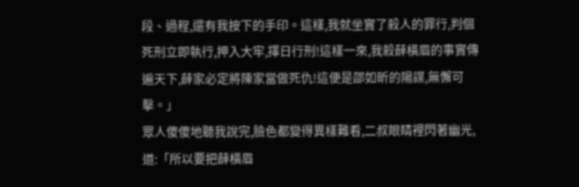段、過程,還有我按下的手印。這樣,我就坐實了殺人的罪行,判個死刑立即執行,押入大牢,擇日行刑!這樣一來,我殺薛橫眉的事實傳遍天下,薛家必定將陳家當做死仇!這便是邵如昕的陽謀,無懈可擊。」
眾人傻傻地聽我說完,臉色都變得異樣難看,二叔眼睛裡閃著幽光,道:「所以要把薛橫眉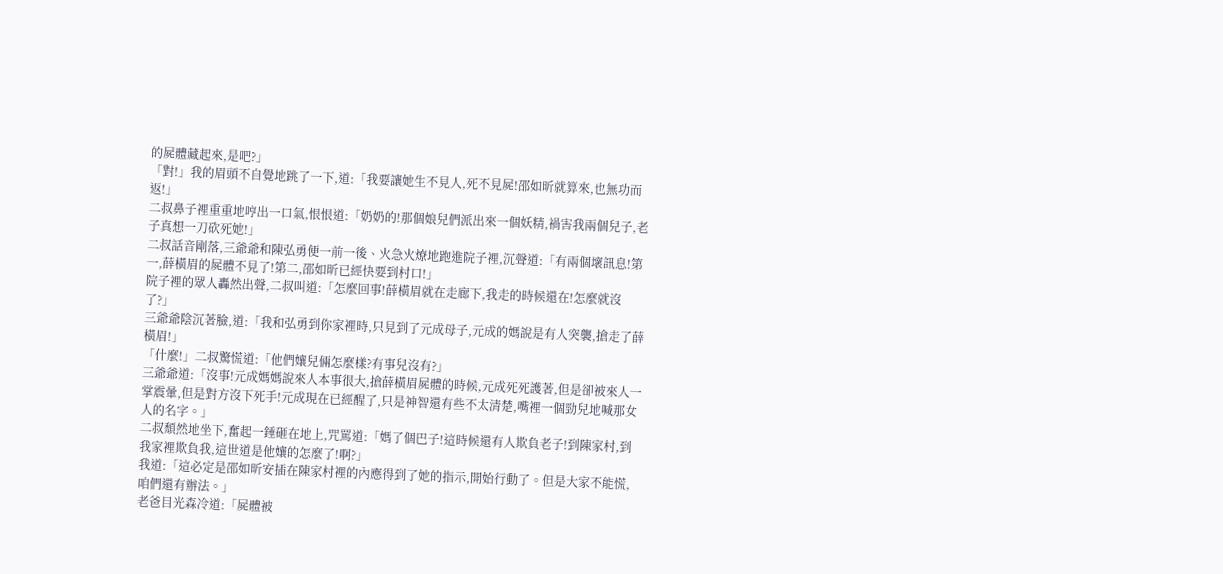的屍體藏起來,是吧?」
「對!」我的眉頭不自覺地跳了一下,道:「我要讓她生不見人,死不見屍!邵如昕就算來,也無功而返!」
二叔鼻子裡重重地哼出一口氣,恨恨道:「奶奶的!那個娘兒們派出來一個妖精,禍害我兩個兒子,老子真想一刀砍死她!」
二叔話音剛落,三爺爺和陳弘勇便一前一後、火急火燎地跑進院子裡,沉聲道:「有兩個壞訊息!第一,薛橫眉的屍體不見了!第二,邵如昕已經快要到村口!」
院子裡的眾人轟然出聲,二叔叫道:「怎麼回事!薛橫眉就在走廊下,我走的時候還在!怎麼就沒了?」
三爺爺陰沉著臉,道:「我和弘勇到你家裡時,只見到了元成母子,元成的媽說是有人突襲,搶走了薛橫眉!」
「什麼!」二叔驚慌道:「他們孃兒倆怎麼樣?有事兒沒有?」
三爺爺道:「沒事!元成媽媽說來人本事很大,搶薛橫眉屍體的時候,元成死死護著,但是卻被來人一掌震暈,但是對方沒下死手!元成現在已經醒了,只是神智還有些不太清楚,嘴裡一個勁兒地喊那女人的名字。」
二叔頹然地坐下,奮起一錘砸在地上,咒罵道:「媽了個巴子!這時候還有人欺負老子!到陳家村,到我家裡欺負我,這世道是他孃的怎麼了!啊?」
我道:「這必定是邵如昕安插在陳家村裡的內應得到了她的指示,開始行動了。但是大家不能慌,咱們還有辦法。」
老爸目光森冷道:「屍體被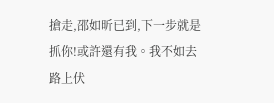搶走,邵如昕已到,下一步就是抓你!或許還有我。我不如去路上伏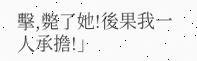擊,斃了她!後果我一人承擔!」